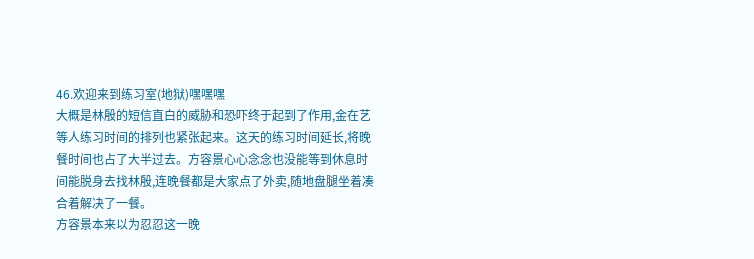46.欢迎来到练习室(地狱)嘿嘿嘿
大概是林殷的短信直白的威胁和恐吓终于起到了作用,金在艺等人练习时间的排列也紧张起来。这天的练习时间延长,将晚餐时间也占了大半过去。方容景心心念念也没能等到休息时间能脱身去找林殷,连晚餐都是大家点了外卖,随地盘腿坐着凑合着解决了一餐。
方容景本来以为忍忍这一晚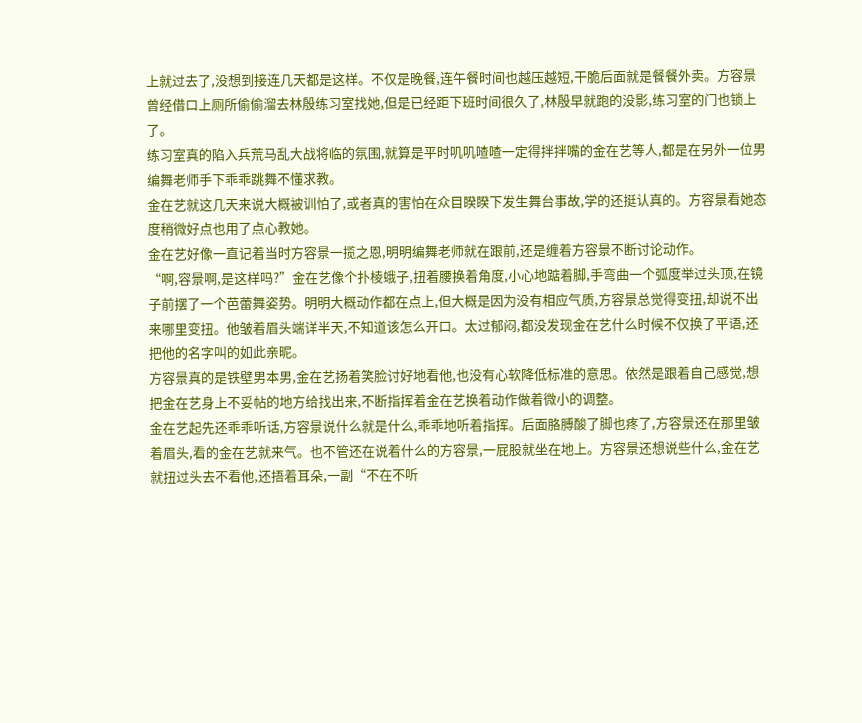上就过去了,没想到接连几天都是这样。不仅是晚餐,连午餐时间也越压越短,干脆后面就是餐餐外卖。方容景曾经借口上厕所偷偷溜去林殷练习室找她,但是已经距下班时间很久了,林殷早就跑的没影,练习室的门也锁上了。
练习室真的陷入兵荒马乱大战将临的氛围,就算是平时叽叽喳喳一定得拌拌嘴的金在艺等人,都是在另外一位男编舞老师手下乖乖跳舞不懂求教。
金在艺就这几天来说大概被训怕了,或者真的害怕在众目睽睽下发生舞台事故,学的还挺认真的。方容景看她态度稍微好点也用了点心教她。
金在艺好像一直记着当时方容景一揽之恩,明明编舞老师就在跟前,还是缠着方容景不断讨论动作。
“啊,容景啊,是这样吗?”金在艺像个扑棱蛾子,扭着腰换着角度,小心地踮着脚,手弯曲一个弧度举过头顶,在镜子前摆了一个芭蕾舞姿势。明明大概动作都在点上,但大概是因为没有相应气质,方容景总觉得变扭,却说不出来哪里变扭。他皱着眉头端详半天,不知道该怎么开口。太过郁闷,都没发现金在艺什么时候不仅换了平语,还把他的名字叫的如此亲昵。
方容景真的是铁壁男本男,金在艺扬着笑脸讨好地看他,也没有心软降低标准的意思。依然是跟着自己感觉,想把金在艺身上不妥帖的地方给找出来,不断指挥着金在艺换着动作做着微小的调整。
金在艺起先还乖乖听话,方容景说什么就是什么,乖乖地听着指挥。后面胳膊酸了脚也疼了,方容景还在那里皱着眉头,看的金在艺就来气。也不管还在说着什么的方容景,一屁股就坐在地上。方容景还想说些什么,金在艺就扭过头去不看他,还捂着耳朵,一副“不在不听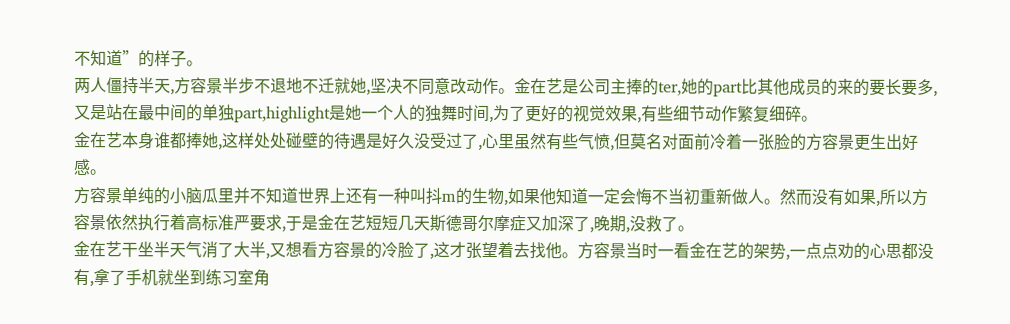不知道”的样子。
两人僵持半天,方容景半步不退地不迁就她,坚决不同意改动作。金在艺是公司主捧的ter,她的part比其他成员的来的要长要多,又是站在最中间的单独part,highlight是她一个人的独舞时间,为了更好的视觉效果,有些细节动作繁复细碎。
金在艺本身谁都捧她,这样处处碰壁的待遇是好久没受过了,心里虽然有些气愤,但莫名对面前冷着一张脸的方容景更生出好感。
方容景单纯的小脑瓜里并不知道世界上还有一种叫抖m的生物,如果他知道一定会悔不当初重新做人。然而没有如果,所以方容景依然执行着高标准严要求,于是金在艺短短几天斯德哥尔摩症又加深了,晚期,没救了。
金在艺干坐半天气消了大半,又想看方容景的冷脸了,这才张望着去找他。方容景当时一看金在艺的架势,一点点劝的心思都没有,拿了手机就坐到练习室角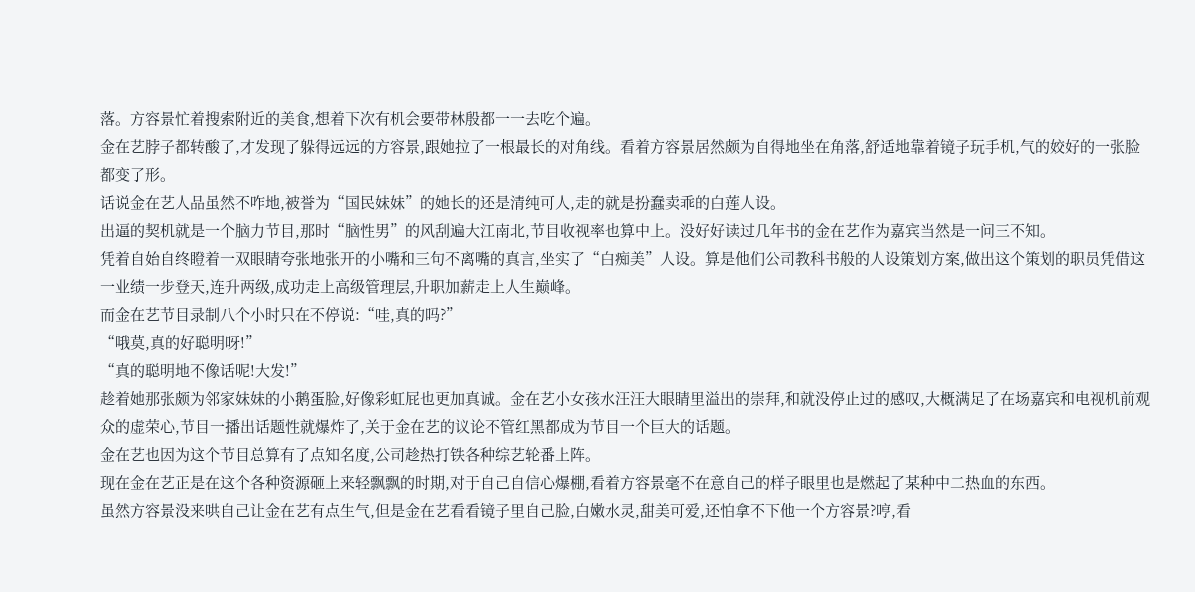落。方容景忙着搜索附近的美食,想着下次有机会要带林殷都一一去吃个遍。
金在艺脖子都转酸了,才发现了躲得远远的方容景,跟她拉了一根最长的对角线。看着方容景居然颇为自得地坐在角落,舒适地靠着镜子玩手机,气的姣好的一张脸都变了形。
话说金在艺人品虽然不咋地,被誉为“国民妹妹”的她长的还是清纯可人,走的就是扮蠢卖乖的白莲人设。
出逼的契机就是一个脑力节目,那时“脑性男”的风刮遍大江南北,节目收视率也算中上。没好好读过几年书的金在艺作为嘉宾当然是一问三不知。
凭着自始自终瞪着一双眼睛夸张地张开的小嘴和三句不离嘴的真言,坐实了“白痴美”人设。算是他们公司教科书般的人设策划方案,做出这个策划的职员凭借这一业绩一步登天,连升两级,成功走上高级管理层,升职加薪走上人生巅峰。
而金在艺节目录制八个小时只在不停说:“哇,真的吗?”
“哦莫,真的好聪明呀!”
“真的聪明地不像话呢!大发!”
趁着她那张颇为邻家妹妹的小鹅蛋脸,好像彩虹屁也更加真诚。金在艺小女孩水汪汪大眼睛里溢出的崇拜,和就没停止过的感叹,大概满足了在场嘉宾和电视机前观众的虚荣心,节目一播出话题性就爆炸了,关于金在艺的议论不管红黑都成为节目一个巨大的话题。
金在艺也因为这个节目总算有了点知名度,公司趁热打铁各种综艺轮番上阵。
现在金在艺正是在这个各种资源砸上来轻飘飘的时期,对于自己自信心爆棚,看着方容景毫不在意自己的样子眼里也是燃起了某种中二热血的东西。
虽然方容景没来哄自己让金在艺有点生气,但是金在艺看看镜子里自己脸,白嫩水灵,甜美可爱,还怕拿不下他一个方容景?哼,看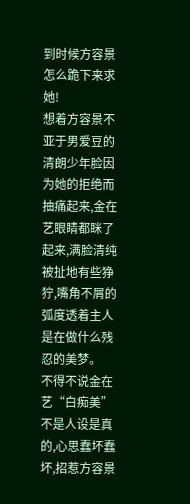到时候方容景怎么跪下来求她!
想着方容景不亚于男爱豆的清朗少年脸因为她的拒绝而抽痛起来,金在艺眼睛都眯了起来,满脸清纯被扯地有些狰狞,嘴角不屑的弧度透着主人是在做什么残忍的美梦。
不得不说金在艺“白痴美”不是人设是真的,心思蠢坏蠢坏,招惹方容景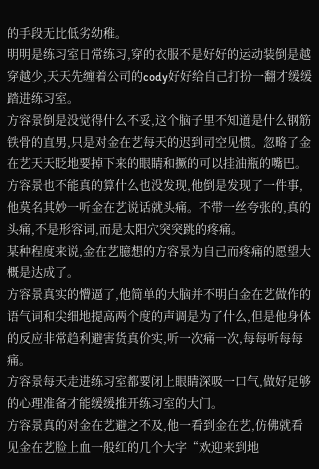的手段无比低劣幼稚。
明明是练习室日常练习,穿的衣服不是好好的运动装倒是越穿越少,天天先缠着公司的cody好好给自己打扮一翻才缓缓踏进练习室。
方容景倒是没觉得什么不妥,这个脑子里不知道是什么钢筋铁骨的直男,只是对金在艺每天的迟到司空见惯。忽略了金在艺天天眨地要掉下来的眼睛和撅的可以挂油瓶的嘴巴。
方容景也不能真的算什么也没发现,他倒是发现了一件事,他莫名其妙一听金在艺说话就头痛。不带一丝夸张的,真的头痛,不是形容词,而是太阳穴突突跳的疼痛。
某种程度来说,金在艺臆想的方容景为自己而疼痛的愿望大概是达成了。
方容景真实的懵逼了,他简单的大脑并不明白金在艺做作的语气词和尖细地提高两个度的声调是为了什么,但是他身体的反应非常趋利避害货真价实,听一次痛一次,每每听每每痛。
方容景每天走进练习室都要闭上眼睛深吸一口气,做好足够的心理准备才能缓缓推开练习室的大门。
方容景真的对金在艺避之不及,他一看到金在艺,仿佛就看见金在艺脸上血一般红的几个大字“欢迎来到地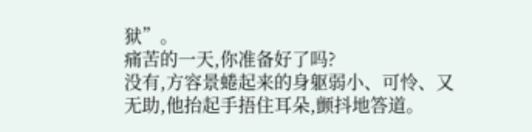狱”。
痛苦的一天,你准备好了吗?
没有,方容景蜷起来的身躯弱小、可怜、又无助,他抬起手捂住耳朵,颤抖地答道。